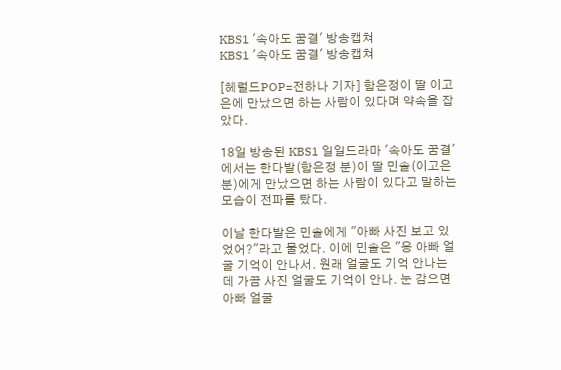KBS1 '속아도 꿈결' 방송캡쳐
KBS1 '속아도 꿈결' 방송캡쳐

[헤럴드POP=전하나 기자] 함은정이 딸 이고은에 만났으면 하는 사람이 있다며 약속을 잡았다.

18일 방송된 KBS1 일일드라마 '속아도 꿈결'에서는 한다발(함은정 분)이 딸 민솔(이고은 분)에게 만났으면 하는 사람이 있다고 말하는 모습이 전파를 탔다.

이날 한다발은 민솔에게 "아빠 사진 보고 있었어?"라고 물었다. 이에 민솔은 "응 아빠 얼굴 기억이 안나서. 원래 얼굴도 기억 안나는데 가끔 사진 얼굴도 기억이 안나. 눈 감으면 아빠 얼굴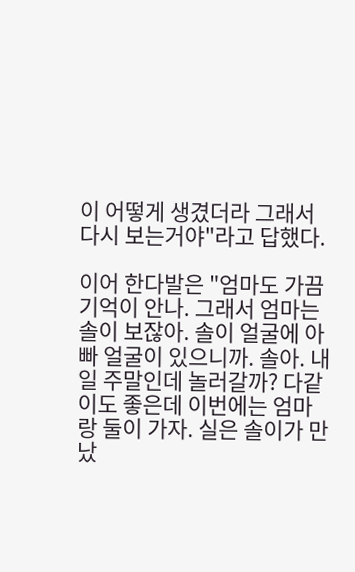이 어떻게 생겼더라 그래서 다시 보는거야"라고 답했다.

이어 한다발은 "엄마도 가끔 기억이 안나. 그래서 엄마는 솔이 보잖아. 솔이 얼굴에 아빠 얼굴이 있으니까. 솔아. 내일 주말인데 놀러갈까? 다같이도 좋은데 이번에는 엄마랑 둘이 가자. 실은 솔이가 만났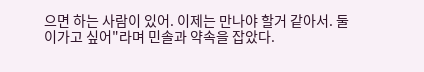으면 하는 사람이 있어. 이제는 만나야 할거 같아서. 둘이가고 싶어"라며 민솔과 약속을 잡았다.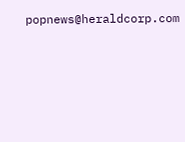popnews@heraldcorp.com